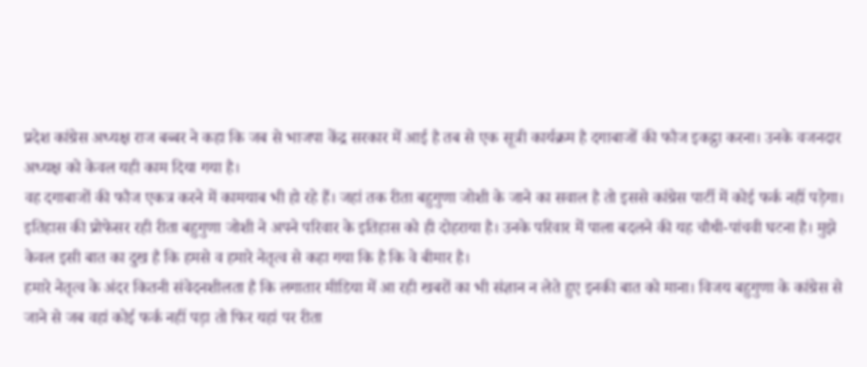प्रदेश कांग्रेस अध्यक्ष राज बब्बर ने कहा कि जब से भाजपा केंद्र सरकार में आई है तब से एक सूत्री कार्यक्रम है दगाबाजों की फौज इकट्ठा करना। उनके वजनदार अध्यक्ष को केवल यही काम दिया गया है।
वह दगाबाजों की फौज एकत्र करने में कामयाब भी हो रहे हैं। जहां तक रीता बहुगुणा जोशी के जाने का सवाल है तो इससे कांग्रेस पार्टी में कोई फर्क नहीं पड़ेगा।
इतिहास की प्रोफेसर रही रीता बहुगुणा जोशी ने अपने परिवार के इतिहास को ही दोहराया है। उनके परिवार में पाला बदलने की यह चौथी-पांचवी घटना है। मुझे केवल इसी बात का दुख है कि हमसे व हमारे नेतृत्व से कहा गया कि है कि वे बीमार है।
हमारे नेतृत्व के अंदर कितनी संवेदनशीलता है कि लगातार मीडिया में आ रही खबरों का भी संज्ञान न लेते हुए इनकी बात को माना। विजय बहुगुणा के कांग्रेस से जाने से जब वहां कोई फर्क नहीं पड़ा तो फिर यहां पर रीता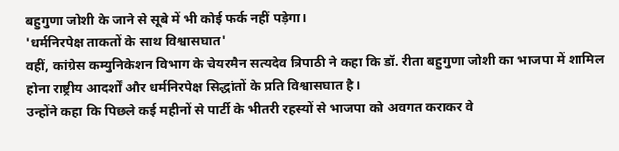बहुगुणा जोशी के जाने से सूबे में भी कोई फर्क नहीं पड़ेगा।
'धर्मनिरपेक्ष ताकतों के साथ विश्वासघात'
वहीं, कांग्रेस कम्युनिकेशन विभाग के चेयरमैन सत्यदेव त्रिपाठी ने कहा कि डॉ. रीता बहुगुणा जोशी का भाजपा में शामिल होना राष्ट्रीय आदर्शों और धर्मनिरपेक्ष सिद्धांतों के प्रति विश्वासघात है।
उन्होंने कहा कि पिछले कई महीनों से पार्टी के भीतरी रहस्यों से भाजपा को अवगत कराकर वे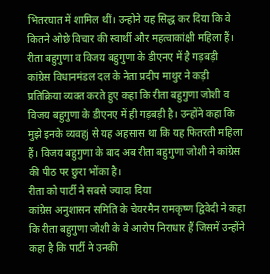भितरघात में शामिल थीं। उन्होने यह सिद्ध कर दिया कि वे कितने ओछे विचार की स्वार्थी और महत्वाकांक्षी महिला हैं।
रीता बहुगुणा व विजय बहुगुणा के डीएनए में है गड़बड़ी
कांग्रेस विधानमंडल दल के नेता प्रदीप माथुर ने कड़ी प्रतिक्रिया व्यक्त करते हुए कहा कि रीता बहुगुणा जोशी व विजय बहुगुणा के डीएनए में ही गड़बड़ी है। उन्होंने कहा कि मुझे इनके व्यवहj से यह अहसास था कि यह फितरती महिला हैं। विजय बहुगुणा के बाद अब रीता बहुगुणा जोशी ने कांग्रेस की पीठ पर छुरा भोंका है।
रीता को पार्टी ने सबसे ज्यादा दिया
कांग्रेस अनुशासन समिति के चेयरमैन रामकृष्ण द्विवेदी ने कहा कि रीता बहुगुणा जोशी के वे आरोप निराधार हैं जिसमें उन्होंने कहा है कि पार्टी ने उनकी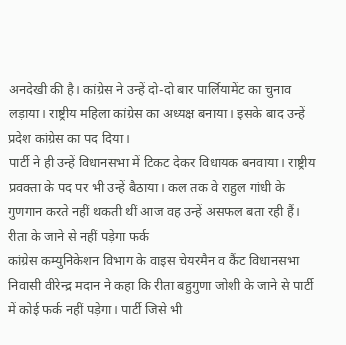अनदेखी की है। कांग्रेस ने उन्हें दो-दो बार पार्लियामेंट का चुनाव लड़ाया। राष्ट्रीय महिला कांग्रेस का अध्यक्ष बनाया। इसके बाद उन्हें प्रदेश कांग्रेस का पद दिया।
पार्टी ने ही उन्हें विधानसभा में टिकट देकर विधायक बनवाया। राष्ट्रीय प्रवक्ता के पद पर भी उन्हें बैठाया। कल तक वे राहुल गांधी के गुणगान करते नहीं थकती थीं आज वह उन्हें असफल बता रही हैं।
रीता के जाने से नहीं पड़ेगा फर्क
कांग्रेस कम्युनिकेशन विभाग के वाइस चेयरमैन व कैंट विधानसभा निवासी वीरेन्द्र मदान ने कहा कि रीता बहुगुणा जोशी के जाने से पार्टी में कोई फर्क नहीं पड़ेगा। पार्टी जिसे भी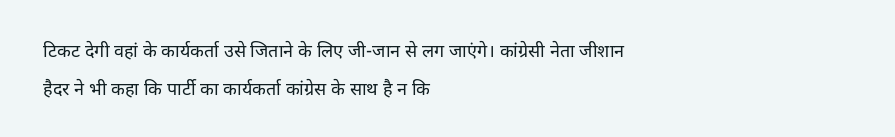टिकट देगी वहां के कार्यकर्ता उसे जिताने के लिए जी-जान से लग जाएंगे। कांग्रेसी नेता जीशान हैदर ने भी कहा कि पार्टी का कार्यकर्ता कांग्रेस के साथ है न कि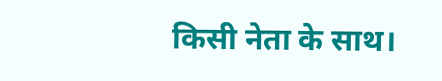किसी नेता के साथ।